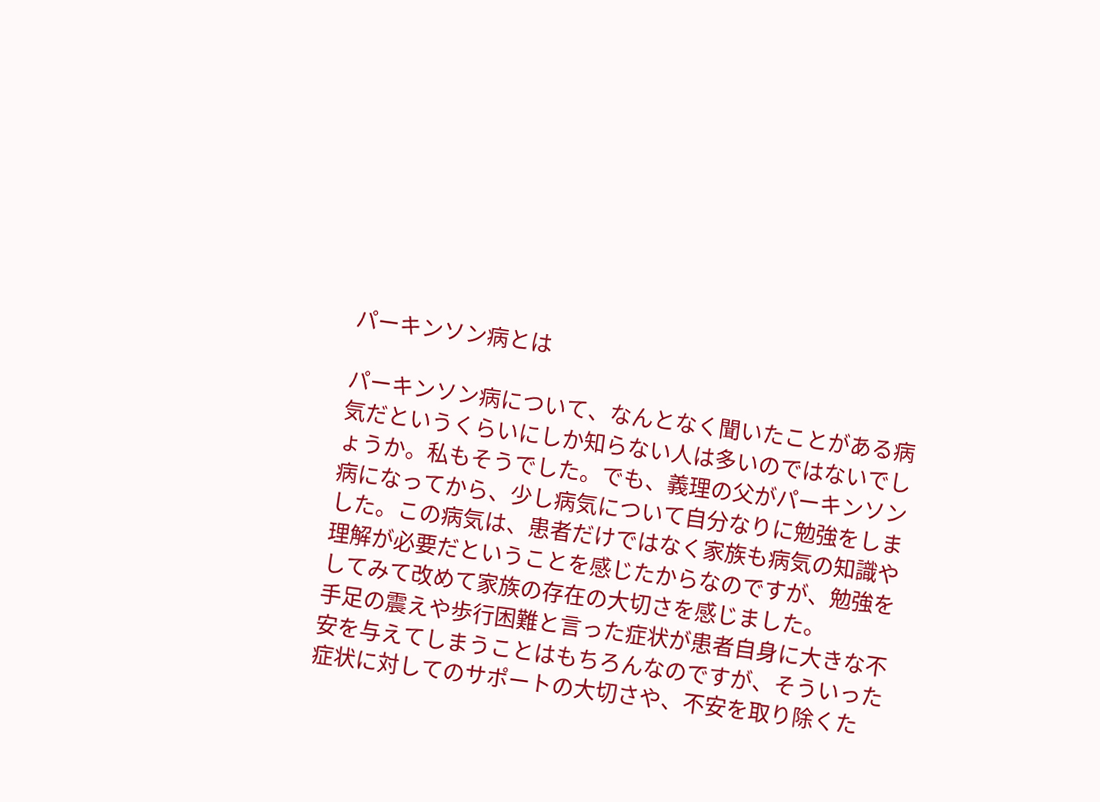パーキンソン病とは

パーキンソン病について、なんとなく聞いたことがある病気だというくらいにしか知らない人は多いのではないでしょうか。私もそうでした。でも、義理の父がパーキンソン病になってから、少し病気について自分なりに勉強をしました。この病気は、患者だけではなく家族も病気の知識や理解が必要だということを感じたからなのですが、勉強をしてみて改めて家族の存在の大切さを感じました。
手足の震えや歩行困難と言った症状が患者自身に大きな不安を与えてしまうことはもちろんなのですが、そういった症状に対してのサポートの大切さや、不安を取り除くた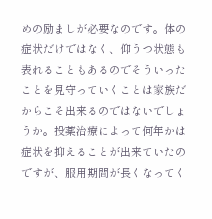めの励ましが必要なのです。体の症状だけではなく、仰うつ状態も表れることもあるのでそういったことを見守っていくことは家族だからこそ出来るのではないでしょうか。投薬治療によって何年かは症状を抑えることが出来ていたのですが、服用期間が長くなってく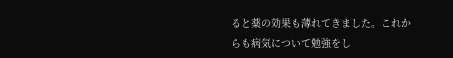ると薬の効果も薄れてきました。これからも病気について勉強をし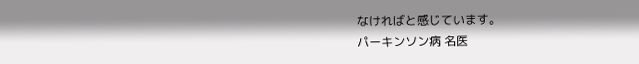なければと感じています。
パーキンソン病 名医